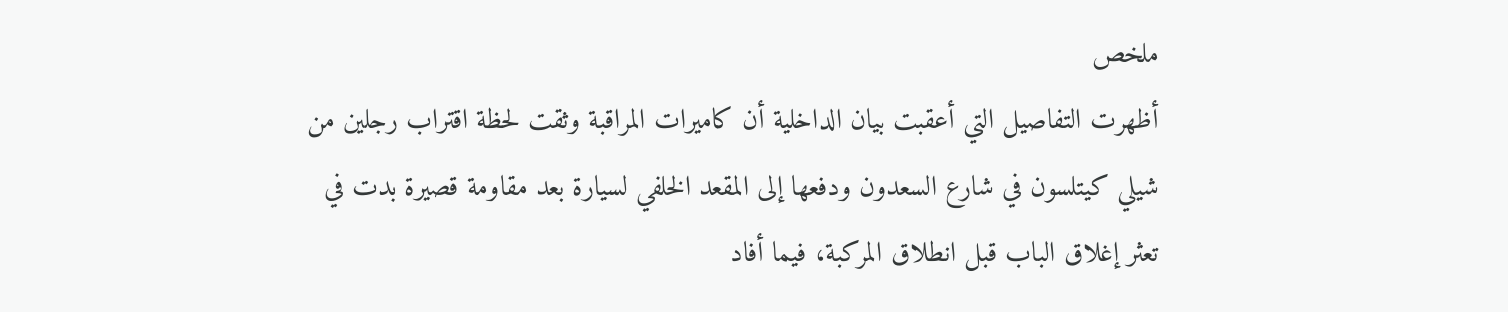ملخص
أظهرت التفاصيل التي أعقبت بيان الداخلية أن كاميرات المراقبة وثقت لحظة اقتراب رجلين من شيلي كيتلسون في شارع السعدون ودفعها إلى المقعد الخلفي لسيارة بعد مقاومة قصيرة بدت في تعثر إغلاق الباب قبل انطلاق المركبة، فيما أفاد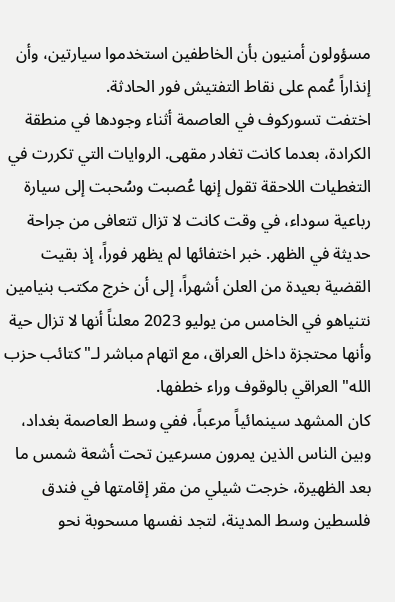مسؤولون أمنيون بأن الخاطفين استخدموا سيارتين، وأن إنذاراً عُمم على نقاط التفتيش فور الحادثة.
اختفت تسوركوف في العاصمة أثناء وجودها في منطقة الكرادة، بعدما كانت تغادر مقهى. الروايات التي تكررت في التغطيات اللاحقة تقول إنها عُصبت وسُحبت إلى سيارة رباعية سوداء، في وقت كانت لا تزال تتعافى من جراحة حديثة في الظهر. خبر اختفائها لم يظهر فوراً، إذ بقيت القضية بعيدة من العلن أشهراً، إلى أن خرج مكتب بنيامين نتنياهو في الخامس من يوليو 2023 معلناً أنها لا تزال حية وأنها محتجزة داخل العراق، مع اتهام مباشر لـ"كتائب حزب الله" العراقي بالوقوف وراء خطفها.
كان المشهد سينمائياً مرعباً، ففي وسط العاصمة بغداد، وبين الناس الذين يمرون مسرعين تحت أشعة شمس ما بعد الظهيرة، خرجت شيلي من مقر إقامتها في فندق فلسطين وسط المدينة، لتجد نفسها مسحوبة نحو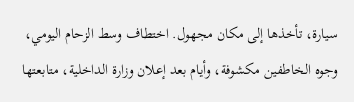سيارة، تأخذها إلى مكان مجهول. اختطاف وسط الزحام اليومي، وجوه الخاطفين مكشوفة، وأيام بعد إعلان وزارة الداخلية، متابعتها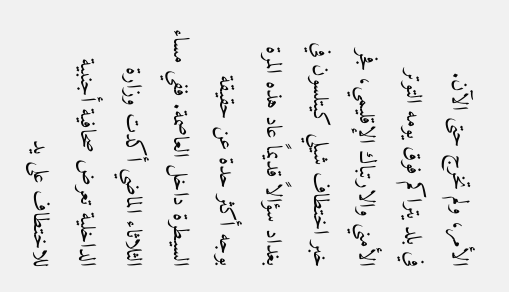الأمر، ولم تخرج حتى الآن.
في بلد يتراكم فوق يومه التوتر الأمني والارتباك الإقليمي، فجر خبر اختطاف شيلي كيتلسون في بغداد سؤالاً قديماً عاد هذه المرة بوجه أكثر حدة عن حقيقة السيطرة داخل العاصمة. ففي مساء الثلاثاء الماضي أكدت وزارة الداخلية تعرض صحافية أجنبية للاختطاف على يد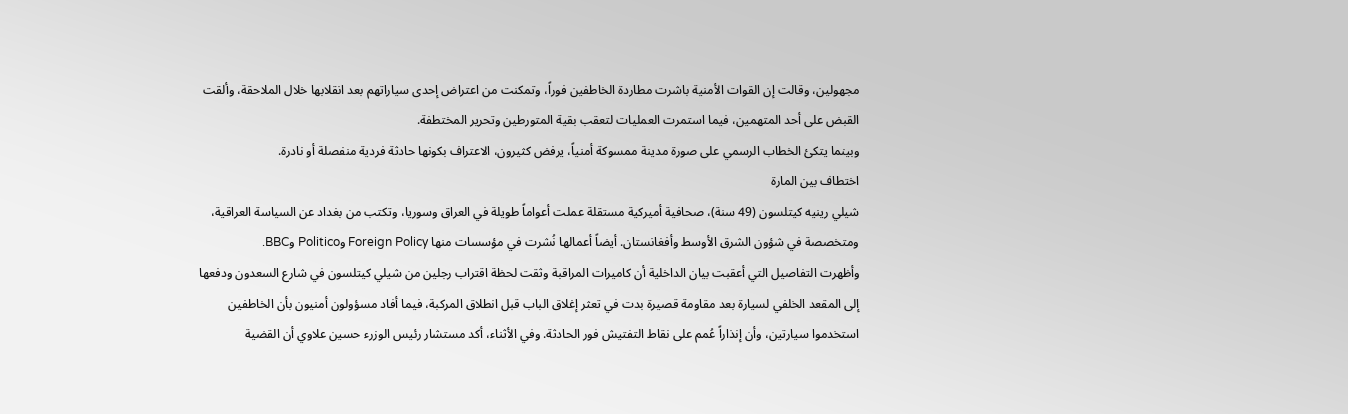مجهولين، وقالت إن القوات الأمنية باشرت مطاردة الخاطفين فوراً، وتمكنت من اعتراض إحدى سياراتهم بعد انقلابها خلال الملاحقة، وألقت القبض على أحد المتهمين، فيما استمرت العمليات لتعقب بقية المتورطين وتحرير المختطفة.
وبينما يتكئ الخطاب الرسمي على صورة مدينة ممسوكة أمنياً، يرفض كثيرون، الاعتراف بكونها حادثة فردية منفصلة أو نادرة.
اختطاف بين المارة
شيلي رينيه كيتلسون (49 سنة)، صحافية أميركية مستقلة عملت أعواماً طويلة في العراق وسوريا، وتكتب من بغداد عن السياسة العراقية، ومتخصصة في شؤون الشرق الأوسط وأفغانستان. أيضاً أعمالها نُشرت في مؤسسات منها Foreign Policy وPolitico وBBC.
وأظهرت التفاصيل التي أعقبت بيان الداخلية أن كاميرات المراقبة وثقت لحظة اقتراب رجلين من شيلي كيتلسون في شارع السعدون ودفعها إلى المقعد الخلفي لسيارة بعد مقاومة قصيرة بدت في تعثر إغلاق الباب قبل انطلاق المركبة، فيما أفاد مسؤولون أمنيون بأن الخاطفين استخدموا سيارتين، وأن إنذاراً عُمم على نقاط التفتيش فور الحادثة. وفي الأثناء، أكد مستشار رئيس الوزرء حسين علاوي أن القضية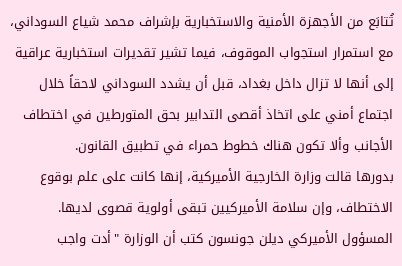تُتابَع من الأجهزة الأمنية والاستخبارية بإشراف محمد شياع السوداني، مع استمرار استجواب الموقوف، فيما تشير تقديرات استخبارية عراقية إلى أنها لا تزال داخل بغداد، قبل أن يشدد السوداني لاحقاً خلال اجتماع أمني على اتخاذ أقصى التدابير بحق المتورطين في اختطاف الأجانب وألا تكون هناك خطوط حمراء في تطبيق القانون.
بدورها قالت وزارة الخارجية الأميركية، إنها كانت على علم بوقوع الاختطاف، وإن سلامة الأميركيين تبقى أولوية قصوى لديها. المسؤول الأميركي ديلن جونسون كتب أن الوزارة "أدت واجب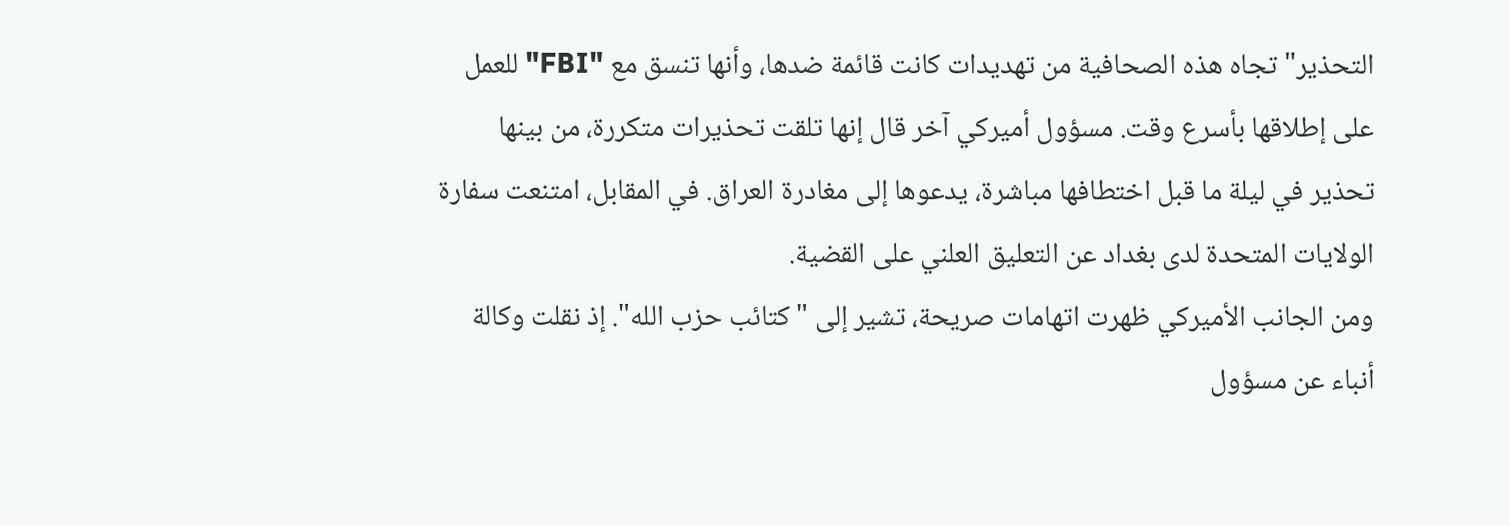التحذير" تجاه هذه الصحافية من تهديدات كانت قائمة ضدها، وأنها تنسق مع "FBI" للعمل على إطلاقها بأسرع وقت. مسؤول أميركي آخر قال إنها تلقت تحذيرات متكررة، من بينها تحذير في ليلة ما قبل اختطافها مباشرة، يدعوها إلى مغادرة العراق. في المقابل، امتنعت سفارة الولايات المتحدة لدى بغداد عن التعليق العلني على القضية.
ومن الجانب الأميركي ظهرت اتهامات صريحة، تشير إلى "كتائب حزب الله". إذ نقلت وكالة أنباء عن مسؤول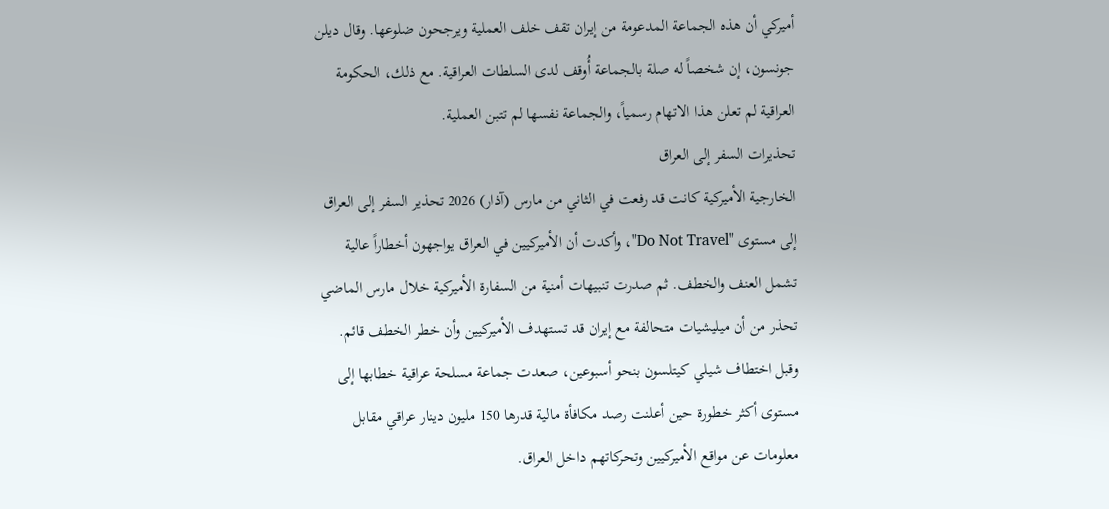أميركي أن هذه الجماعة المدعومة من إيران تقف خلف العملية ويرجحون ضلوعها. وقال ديلن جونسون، إن شخصاً له صلة بالجماعة أُوقف لدى السلطات العراقية. مع ذلك، الحكومة العراقية لم تعلن هذا الاتهام رسمياً، والجماعة نفسها لم تتبن العملية.
تحذيرات السفر إلى العراق
الخارجية الأميركية كانت قد رفعت في الثاني من مارس (آذار) 2026 تحذير السفر إلى العراق إلى مستوى "Do Not Travel"، وأكدت أن الأميركيين في العراق يواجهون أخطاراً عالية تشمل العنف والخطف. ثم صدرت تنبيهات أمنية من السفارة الأميركية خلال مارس الماضي تحذر من أن ميليشيات متحالفة مع إيران قد تستهدف الأميركيين وأن خطر الخطف قائم. وقبل اختطاف شيلي كيتلسون بنحو أسبوعين، صعدت جماعة مسلحة عراقية خطابها إلى مستوى أكثر خطورة حين أعلنت رصد مكافأة مالية قدرها 150 مليون دينار عراقي مقابل معلومات عن مواقع الأميركيين وتحركاتهم داخل العراق.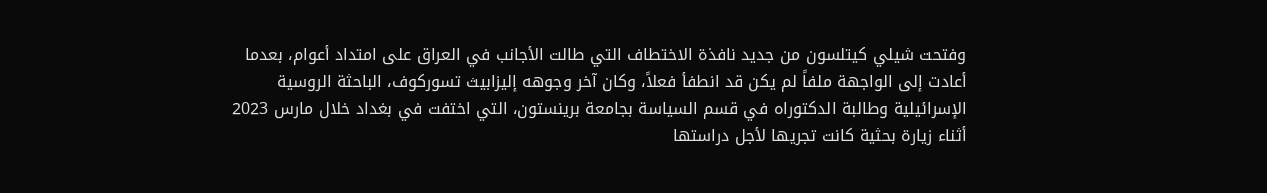وفتحت شيلي كيتلسون من جديد نافذة الاختطاف التي طالت الأجانب في العراق على امتداد أعوام، بعدما أعادت إلى الواجهة ملفاً لم يكن قد انطفأ فعلاً، وكان آخر وجوهه إليزابيث تسوركوف، الباحثة الروسية الإسرائيلية وطالبة الدكتوراه في قسم السياسة بجامعة برينستون، التي اختفت في بغداد خلال مارس 2023 أثناء زيارة بحثية كانت تجريها لأجل دراستها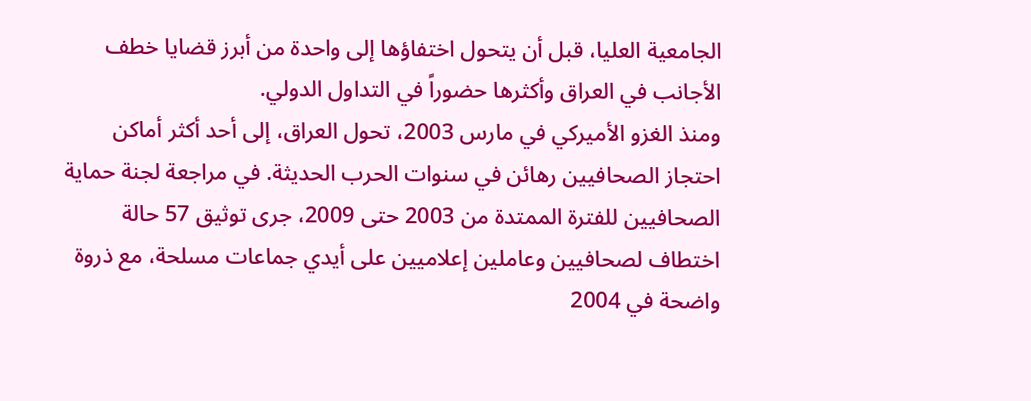الجامعية العليا، قبل أن يتحول اختفاؤها إلى واحدة من أبرز قضايا خطف الأجانب في العراق وأكثرها حضوراً في التداول الدولي.
ومنذ الغزو الأميركي في مارس 2003، تحول العراق، إلى أحد أكثر أماكن احتجاز الصحافيين رهائن في سنوات الحرب الحديثة. في مراجعة لجنة حماية الصحافيين للفترة الممتدة من 2003 حتى 2009، جرى توثيق 57 حالة اختطاف لصحافيين وعاملين إعلاميين على أيدي جماعات مسلحة، مع ذروة واضحة في 2004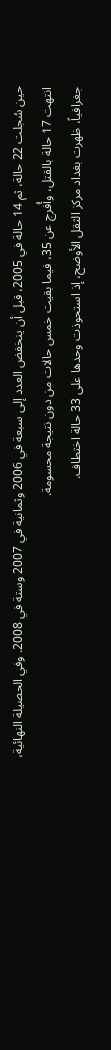حين سُجلت 22 حالة، ثم 14 حالة في 2005، قبل أن ينخفض العدد إلى سبعة في 2006 وثمانية في 2007 وستة في 2008. وفي الحصيلة النهائية، انتهت 17 حالة بالقتل، وأُفرج عن 35، فيما بقيت خمس حالات من دون نتيجة محسومة.
جغرافياً، ظهرت بغداد مركز الثقل الأوضح، إذ استحوذت وحدها على 33 حالة اختطاف.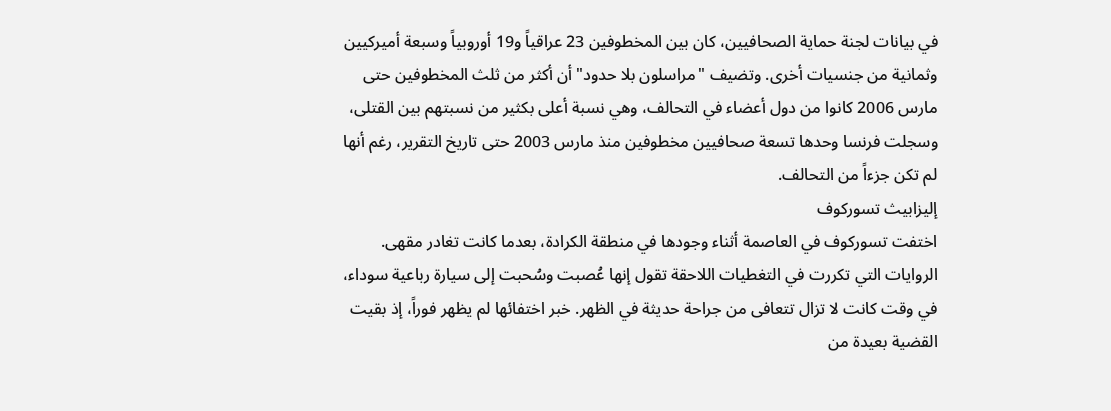في بيانات لجنة حماية الصحافيين، كان بين المخطوفين 23 عراقياً و19 أوروبياً وسبعة أميركيين وثمانية من جنسيات أخرى. وتضيف "مراسلون بلا حدود" أن أكثر من ثلث المخطوفين حتى مارس 2006 كانوا من دول أعضاء في التحالف، وهي نسبة أعلى بكثير من نسبتهم بين القتلى، وسجلت فرنسا وحدها تسعة صحافيين مخطوفين منذ مارس 2003 حتى تاريخ التقرير، رغم أنها لم تكن جزءاً من التحالف.
إليزابيث تسوركوف
اختفت تسوركوف في العاصمة أثناء وجودها في منطقة الكرادة، بعدما كانت تغادر مقهى. الروايات التي تكررت في التغطيات اللاحقة تقول إنها عُصبت وسُحبت إلى سيارة رباعية سوداء، في وقت كانت لا تزال تتعافى من جراحة حديثة في الظهر. خبر اختفائها لم يظهر فوراً، إذ بقيت القضية بعيدة من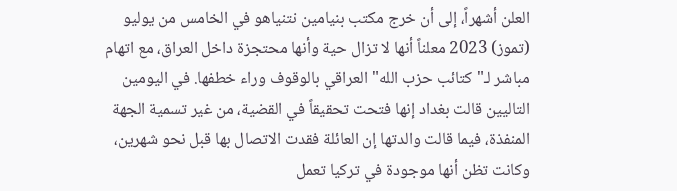العلن أشهراً، إلى أن خرج مكتب بنيامين نتنياهو في الخامس من يوليو (تموز) 2023 معلناً أنها لا تزال حية وأنها محتجزة داخل العراق، مع اتهام مباشر لـ"كتائب حزب الله" العراقي بالوقوف وراء خطفها. في اليومين التاليين قالت بغداد إنها فتحت تحقيقاً في القضية، من غير تسمية الجهة المنفذة، فيما قالت والدتها إن العائلة فقدت الاتصال بها قبل نحو شهرين، وكانت تظن أنها موجودة في تركيا تعمل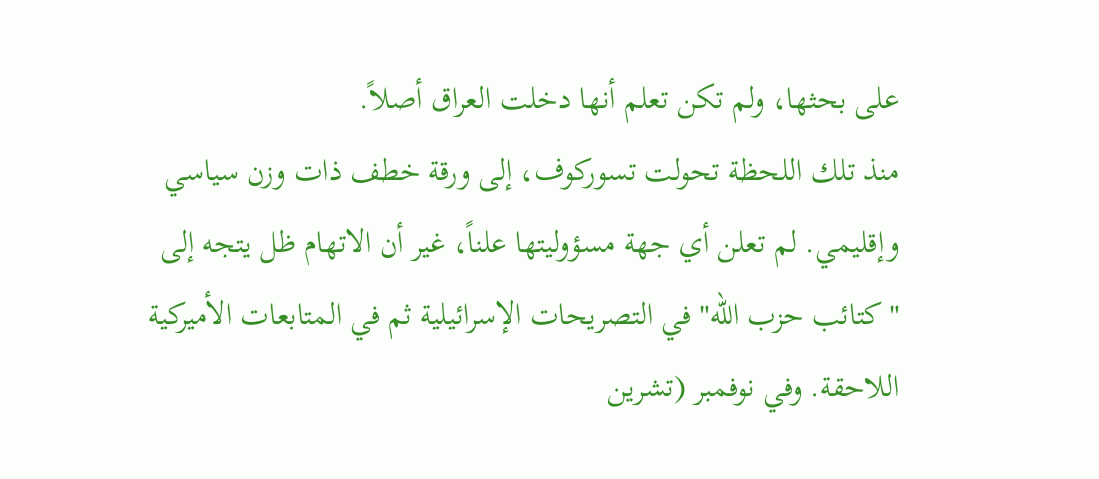على بحثها، ولم تكن تعلم أنها دخلت العراق أصلاً.
منذ تلك اللحظة تحولت تسوركوف، إلى ورقة خطف ذات وزن سياسي وإقليمي. لم تعلن أي جهة مسؤوليتها علناً، غير أن الاتهام ظل يتجه إلى "كتائب حزب الله" في التصريحات الإسرائيلية ثم في المتابعات الأميركية اللاحقة. وفي نوفمبر (تشرين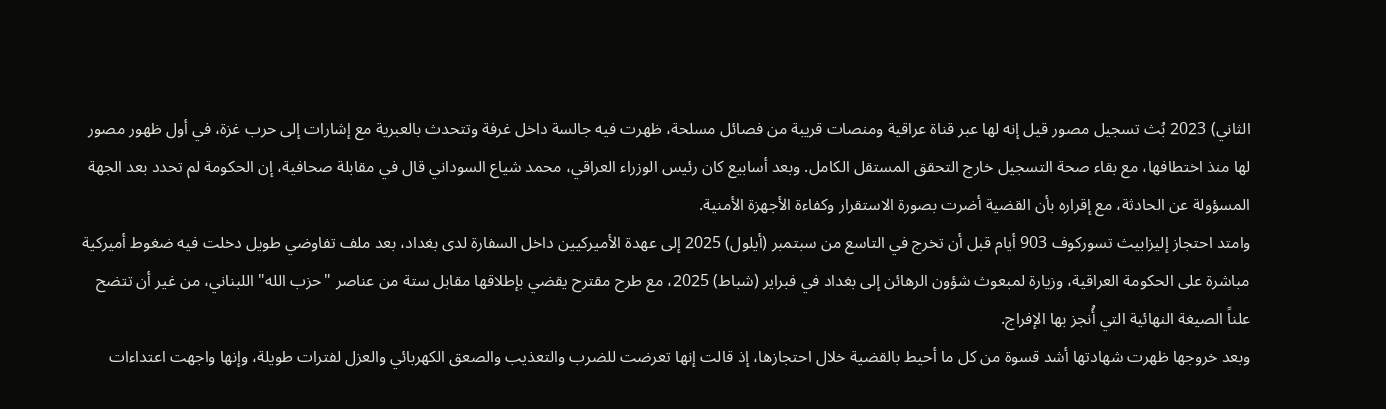الثاني) 2023 بُث تسجيل مصور قيل إنه لها عبر قناة عراقية ومنصات قريبة من فصائل مسلحة، ظهرت فيه جالسة داخل غرفة وتتحدث بالعبرية مع إشارات إلى حرب غزة، في أول ظهور مصور لها منذ اختطافها، مع بقاء صحة التسجيل خارج التحقق المستقل الكامل. وبعد أسابيع كان رئيس الوزراء العراقي، محمد شياع السوداني قال في مقابلة صحافية، إن الحكومة لم تحدد بعد الجهة المسؤولة عن الحادثة، مع إقراره بأن القضية أضرت بصورة الاستقرار وكفاءة الأجهزة الأمنية.
وامتد احتجاز إليزابيث تسوركوف 903 أيام قبل أن تخرج في التاسع من سبتمبر (أيلول) 2025 إلى عهدة الأميركيين داخل السفارة لدى بغداد، بعد ملف تفاوضي طويل دخلت فيه ضغوط أميركية مباشرة على الحكومة العراقية، وزيارة لمبعوث شؤون الرهائن إلى بغداد في فبراير (شباط) 2025، مع طرح مقترح يقضي بإطلاقها مقابل ستة من عناصر "حزب الله" اللبناني، من غير أن تتضح علناً الصيغة النهائية التي أُنجز بها الإفراج.
وبعد خروجها ظهرت شهادتها أشد قسوة من كل ما أحيط بالقضية خلال احتجازها، إذ قالت إنها تعرضت للضرب والتعذيب والصعق الكهربائي والعزل لفترات طويلة، وإنها واجهت اعتداءات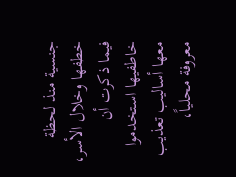جنسية منذ لحظة خطفها وخلال الأسر، فيما ذكرت أن خاطفيها استخدموا معها أساليب تعذيب معروفة محلياً،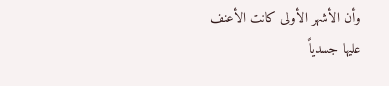وأن الأشهر الأولى كانت الأعنف عليها جسدياً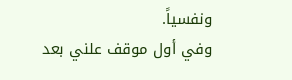ونفسياً.
وفي أول موقف علني بعد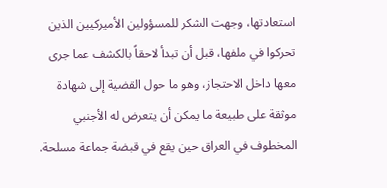استعادتها، وجهت الشكر للمسؤولين الأميركيين الذين تحركوا في ملفها، قبل أن تبدأ لاحقاً بالكشف عما جرى معها داخل الاحتجاز، وهو ما حول القضية إلى شهادة موثقة على طبيعة ما يمكن أن يتعرض له الأجنبي المخطوف في العراق حين يقع في قبضة جماعة مسلحة.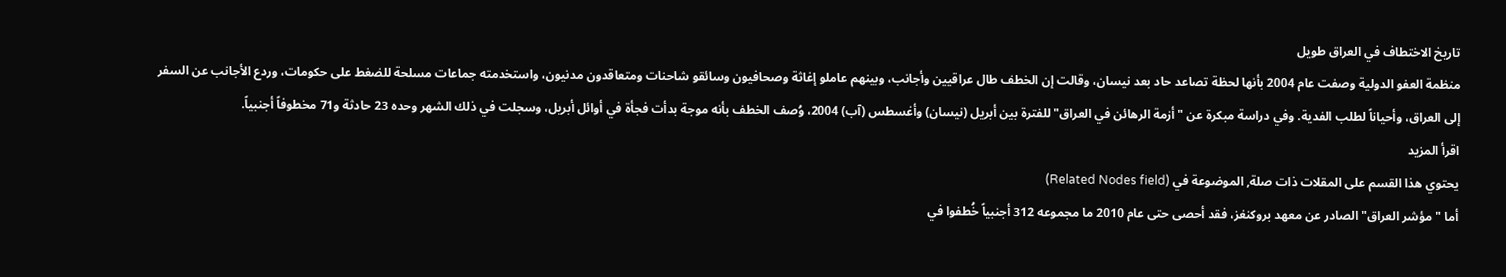تاريخ الاختطاف في العراق طويل
منظمة العفو الدولية وصفت عام 2004 بأنها لحظة تصاعد حاد بعد نيسان، وقالت إن الخطف طال عراقيين وأجانب، وبينهم عاملو إغاثة وصحافيون وسائقو شاحنات ومتعاقدون مدنيون، واستخدمته جماعات مسلحة للضغط على حكومات، وردع الأجانب عن السفر إلى العراق، وأحياناً لطلب الفدية. وفي دراسة مبكرة عن "أزمة الرهائن في العراق" للفترة بين أبريل (نيسان) وأغسطس (آب) 2004، وُصف الخطف بأنه موجة بدأت فجأة في أوائل أبريل، وسجلت في ذلك الشهر وحده 23 حادثة و71 مخطوفاً أجنبياً.
اقرأ المزيد
يحتوي هذا القسم على المقلات ذات صلة, الموضوعة في (Related Nodes field)
أما "مؤشر العراق" الصادر عن معهد بروكنغز، فقد أحصى حتى عام 2010 ما مجموعه 312 أجنبياً خُطفوا في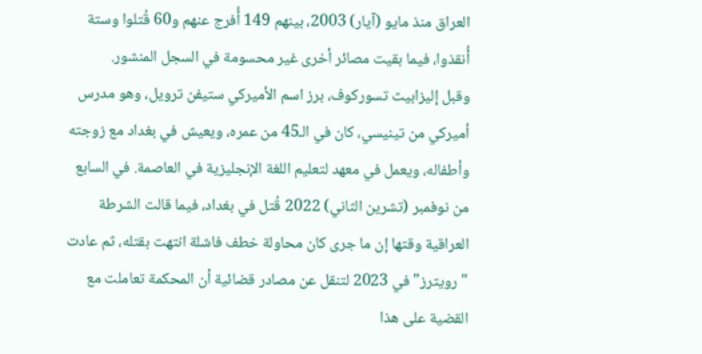العراق منذ مايو (آيار) 2003، بينهم 149 أُفرج عنهم و60 قُتلوا وستة أُنقذوا، فيما بقيت مصائر أخرى غير محسومة في السجل المنشور.
وقبل إليزابيث تسوركوف، برز اسم الأميركي ستيفن ترويل، وهو مدرس أميركي من تينيسي، كان في الـ45 من عمره، ويعيش في بغداد مع زوجته وأطفاله، ويعمل في معهد لتعليم اللغة الإنجليزية في العاصمة. في السابع من نوفمبر (تشرين الثاني) 2022 قُتل في بغداد، فيما قالت الشرطة العراقية وقتها إن ما جرى كان محاولة خطف فاشلة انتهت بقتله، ثم عادت "رويترز" في 2023 لتنقل عن مصادر قضائية أن المحكمة تعاملت مع القضية على هذا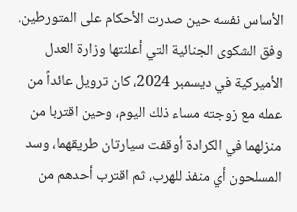الأساس نفسه حين صدرت الأحكام على المتورطين.
وفق الشكوى الجنائية التي أعلنتها وزارة العدل الأميركية في ديسمبر 2024، كان ترويل عائداً من عمله مع زوجته مساء ذلك اليوم، وحين اقتربا من منزلهما في الكرادة أوقفت سيارتان طريقهما، وسد المسلحون أي منفذ للهرب، ثم اقترب أحدهم من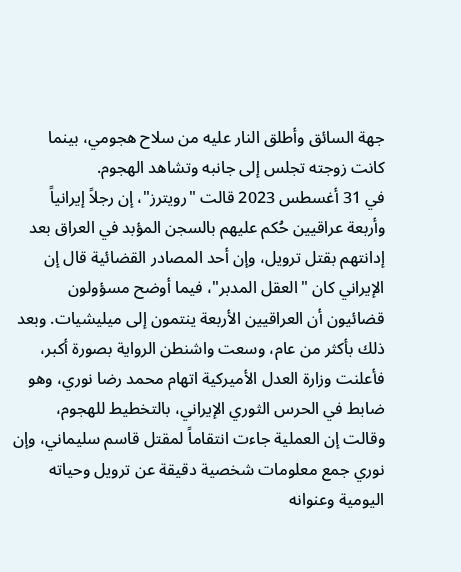جهة السائق وأطلق النار عليه من سلاح هجومي، بينما كانت زوجته تجلس إلى جانبه وتشاهد الهجوم.
في 31 أغسطس 2023 قالت "رويترز"، إن رجلاً إيرانياً وأربعة عراقيين حُكم عليهم بالسجن المؤبد في العراق بعد إدانتهم بقتل ترويل، وإن أحد المصادر القضائية قال إن الإيراني كان "العقل المدبر"، فيما أوضح مسؤولون قضائيون أن العراقيين الأربعة ينتمون إلى ميليشيات. وبعد ذلك بأكثر من عام، وسعت واشنطن الرواية بصورة أكبر، فأعلنت وزارة العدل الأميركية اتهام محمد رضا نوري، وهو ضابط في الحرس الثوري الإيراني، بالتخطيط للهجوم، وقالت إن العملية جاءت انتقاماً لمقتل قاسم سليماني، وإن نوري جمع معلومات شخصية دقيقة عن ترويل وحياته اليومية وعنوانه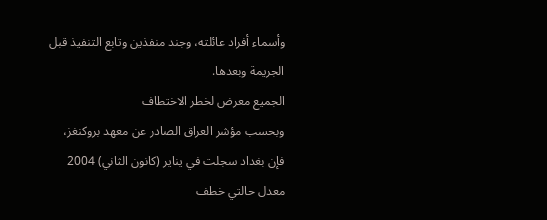وأسماء أفراد عائلته، وجند منفذين وتابع التنفيذ قبل الجريمة وبعدها.
الجميع معرض لخطر الاختطاف
وبحسب مؤشر العراق الصادر عن معهد بروكنغز، فإن بغداد سجلت في يناير (كانون الثاني) 2004 معدل حالتي خطف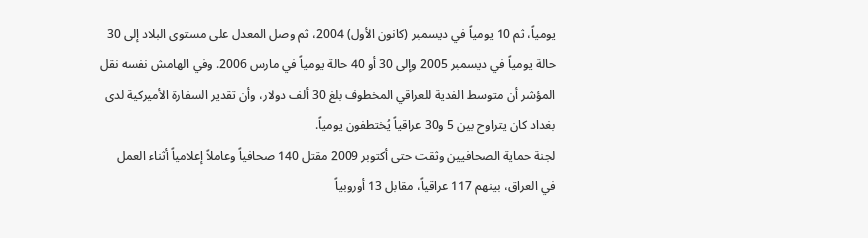يومياً، ثم 10 يومياً في ديسمبر (كانون الأول) 2004، ثم وصل المعدل على مستوى البلاد إلى 30 حالة يومياً في ديسمبر 2005 وإلى 30 أو 40 حالة يومياً في مارس 2006. وفي الهامش نفسه نقل المؤشر أن متوسط الفدية للعراقي المخطوف بلغ 30 ألف دولار، وأن تقدير السفارة الأميركية لدى بغداد كان يتراوح بين 5 و30 عراقياً يُختطفون يومياً.
لجنة حماية الصحافيين وثقت حتى أكتوبر 2009 مقتل 140 صحافياً وعاملاً إعلامياً أثناء العمل في العراق، بينهم 117 عراقياً، مقابل 13 أوروبياً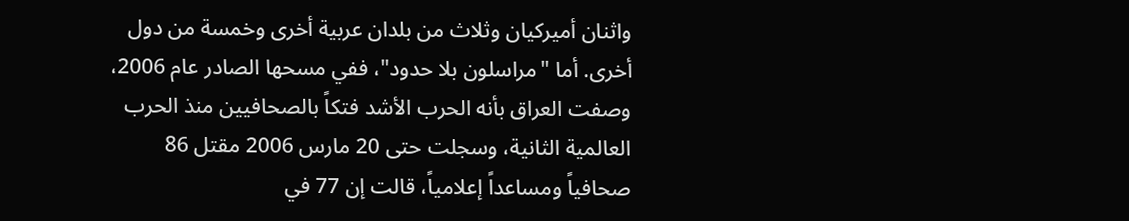واثنان أميركيان وثلاث من بلدان عربية أخرى وخمسة من دول أخرى. أما "مراسلون بلا حدود"، ففي مسحها الصادر عام 2006، وصفت العراق بأنه الحرب الأشد فتكاً بالصحافيين منذ الحرب العالمية الثانية، وسجلت حتى 20 مارس 2006 مقتل 86 صحافياً ومساعداً إعلامياً، قالت إن 77 في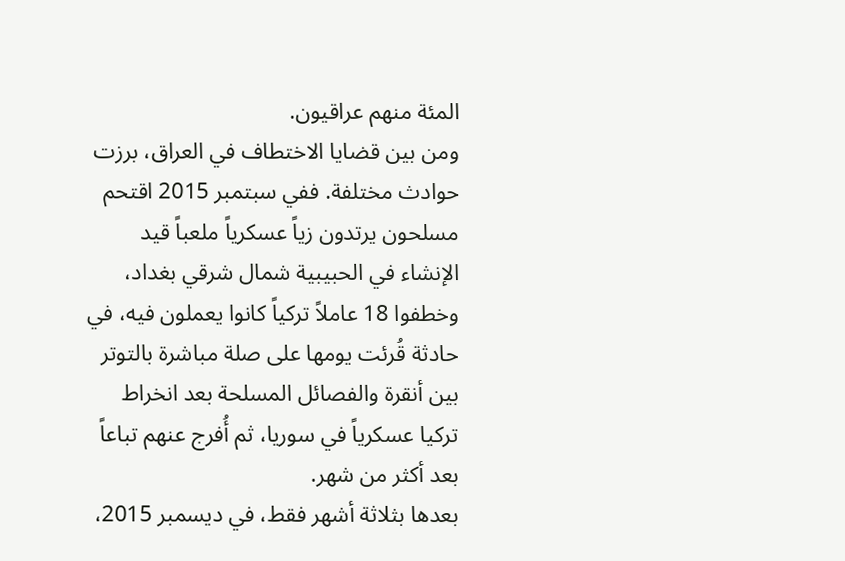المئة منهم عراقيون.
ومن بين قضايا الاختطاف في العراق، برزت حوادث مختلفة. ففي سبتمبر 2015 اقتحم مسلحون يرتدون زياً عسكرياً ملعباً قيد الإنشاء في الحبيبية شمال شرقي بغداد، وخطفوا 18 عاملاً تركياً كانوا يعملون فيه، في حادثة قُرئت يومها على صلة مباشرة بالتوتر بين أنقرة والفصائل المسلحة بعد انخراط تركيا عسكرياً في سوريا، ثم أُفرج عنهم تباعاً بعد أكثر من شهر.
بعدها بثلاثة أشهر فقط، في ديسمبر 2015،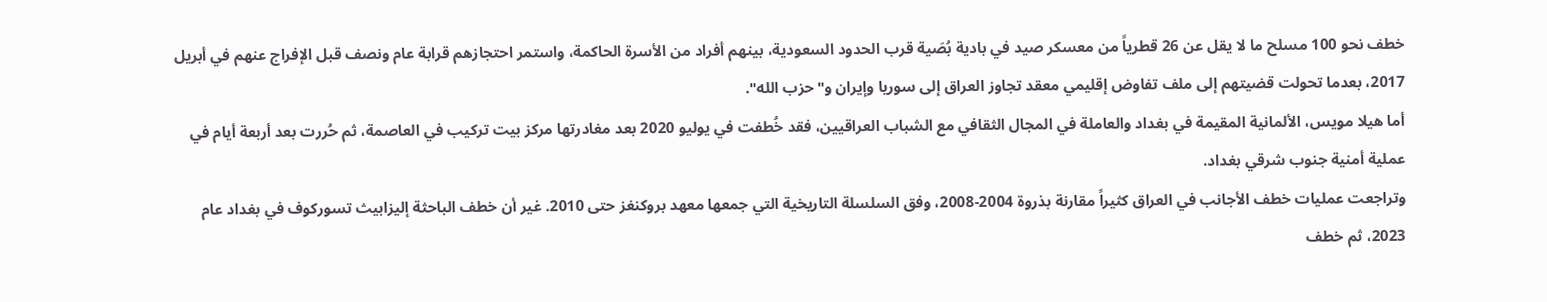خطف نحو 100 مسلح ما لا يقل عن 26 قطرياً من معسكر صيد في بادية بُصَية قرب الحدود السعودية، بينهم أفراد من الأسرة الحاكمة، واستمر احتجازهم قرابة عام ونصف قبل الإفراج عنهم في أبريل 2017، بعدما تحولت قضيتهم إلى ملف تفاوض إقليمي معقد تجاوز العراق إلى سوريا وإيران و"حزب الله".
أما هيلا مويس، الألمانية المقيمة في بغداد والعاملة في المجال الثقافي مع الشباب العراقيين، فقد خُطفت في يوليو 2020 بعد مغادرتها مركز بيت تركيب في العاصمة، ثم حُررت بعد أربعة أيام في عملية أمنية جنوب شرقي بغداد.
وتراجعت عمليات خطف الأجانب في العراق كثيراً مقارنة بذروة 2004-2008، وفق السلسلة التاريخية التي جمعها معهد بروكنغز حتى 2010. غير أن خطف الباحثة إليزابيث تسوركوف في بغداد عام 2023، ثم خطف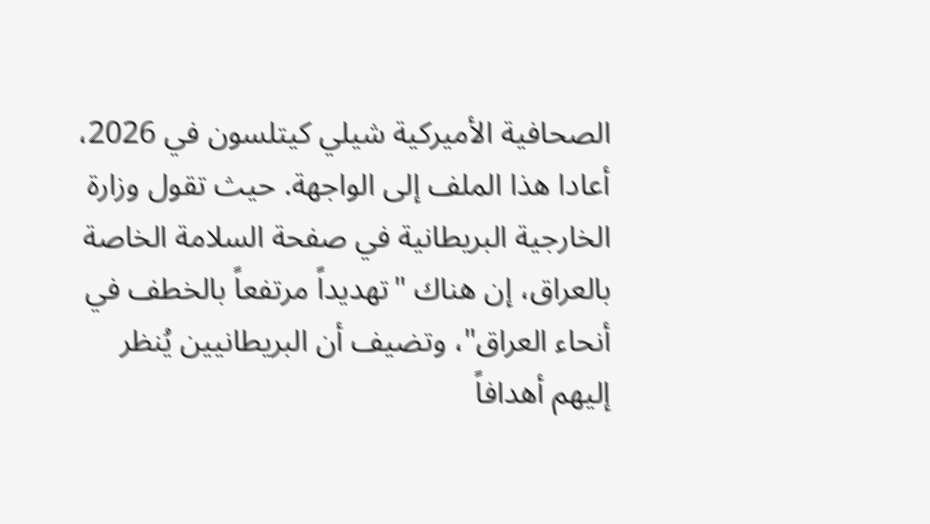الصحافية الأميركية شيلي كيتلسون في 2026، أعادا هذا الملف إلى الواجهة. حيث تقول وزارة الخارجية البريطانية في صفحة السلامة الخاصة بالعراق، إن هناك "تهديداً مرتفعاً بالخطف في أنحاء العراق"، وتضيف أن البريطانيين يُنظر إليهم أهدافاً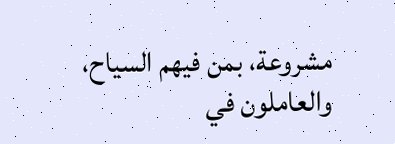مشروعة، بمن فيهم السياح، والعاملون في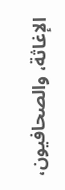الإغاثة، والصحافيون،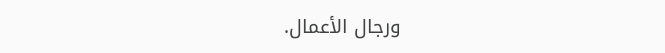ورجال الأعمال.